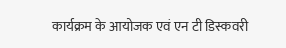कार्यक्रम के आयोजक एवं एन टी डिस्कवरी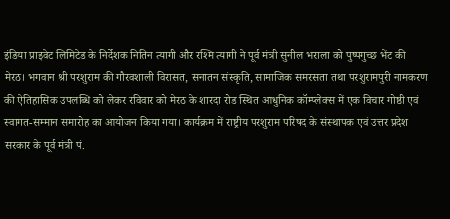इंडिया प्राइवेट लिमिटेड के निर्देशक नितिन त्यागी और रश्मि त्यागी ने पूर्व मंत्री सुनील भराला को पुष्पगुच्छ भेंट की
मेरठ। भगवान श्री परशुराम की गौरवशाली विरासत, सनातन संस्कृति, सामाजिक समरसता तथा परशुरामपुरी नामकरण की ऐतिहासिक उपलब्धि को लेकर रविवार को मेरठ के शारदा रोड स्थित आधुनिक कॉम्प्लेक्स में एक विचार गोष्ठी एवं स्वागत-सम्मान समारोह का आयोजन किया गया। कार्यक्रम में राष्ट्रीय परशुराम परिषद के संस्थापक एवं उत्तर प्रदेश सरकार के पूर्व मंत्री पं.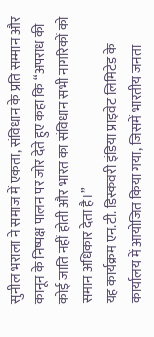सुनील भराला ने समाज में एकता, संविधान के प्रति सम्मान और कानून के निष्पक्ष पालन पर जोर देते हुए कहा कि “अपराध की कोई जाति नहीं होती और भारत का संविधान सभी नागरिकों को समान अधिकार देता है।”
यह कार्यक्रम एन.टी. डिस्कवरी इंडिया प्राइवेट लिमिटेड के कार्यालय में आयोजित किया गया, जिसमें भारतीय जनता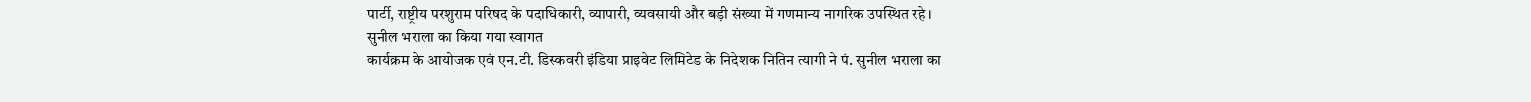पार्टी, राष्ट्रीय परशुराम परिषद के पदाधिकारी, व्यापारी, व्यवसायी और बड़ी संख्या में गणमान्य नागरिक उपस्थित रहे।
सुनील भराला का किया गया स्वागत
कार्यक्रम के आयोजक एवं एन.टी. डिस्कवरी इंडिया प्राइवेट लिमिटेड के निदेशक नितिन त्यागी ने पं. सुनील भराला का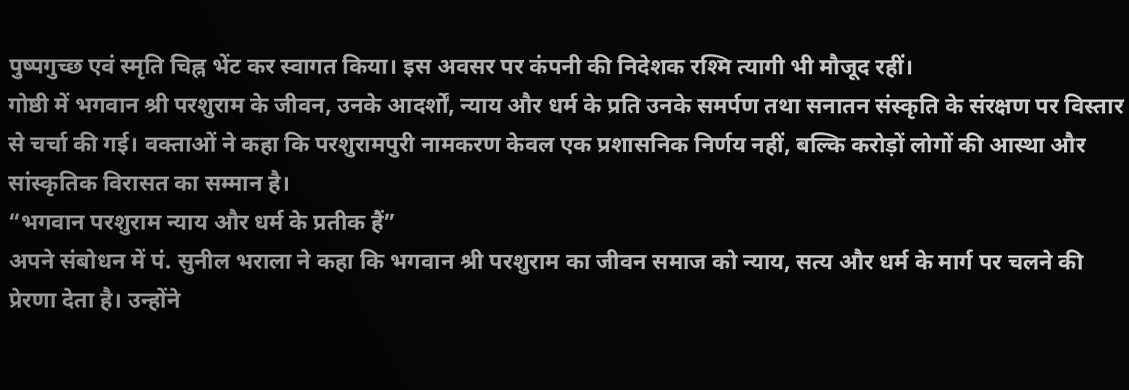पुष्पगुच्छ एवं स्मृति चिह्न भेंट कर स्वागत किया। इस अवसर पर कंपनी की निदेशक रश्मि त्यागी भी मौजूद रहीं।
गोष्ठी में भगवान श्री परशुराम के जीवन, उनके आदर्शों, न्याय और धर्म के प्रति उनके समर्पण तथा सनातन संस्कृति के संरक्षण पर विस्तार से चर्चा की गई। वक्ताओं ने कहा कि परशुरामपुरी नामकरण केवल एक प्रशासनिक निर्णय नहीं, बल्कि करोड़ों लोगों की आस्था और सांस्कृतिक विरासत का सम्मान है।
“भगवान परशुराम न्याय और धर्म के प्रतीक हैं”
अपने संबोधन में पं. सुनील भराला ने कहा कि भगवान श्री परशुराम का जीवन समाज को न्याय, सत्य और धर्म के मार्ग पर चलने की प्रेरणा देता है। उन्होंने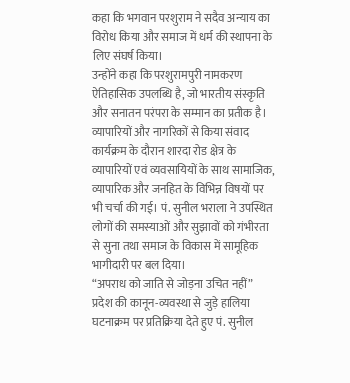कहा कि भगवान परशुराम ने सदैव अन्याय का विरोध किया और समाज में धर्म की स्थापना के लिए संघर्ष किया।
उन्होंने कहा कि परशुरामपुरी नामकरण ऐतिहासिक उपलब्धि है, जो भारतीय संस्कृति और सनातन परंपरा के सम्मान का प्रतीक है।
व्यापारियों और नागरिकों से किया संवाद
कार्यक्रम के दौरान शारदा रोड क्षेत्र के व्यापारियों एवं व्यवसायियों के साथ सामाजिक, व्यापारिक और जनहित के विभिन्न विषयों पर भी चर्चा की गई। पं. सुनील भराला ने उपस्थित लोगों की समस्याओं और सुझावों को गंभीरता से सुना तथा समाज के विकास में सामूहिक भागीदारी पर बल दिया।
“अपराध को जाति से जोड़ना उचित नहीं”
प्रदेश की कानून-व्यवस्था से जुड़े हालिया घटनाक्रम पर प्रतिक्रिया देते हुए पं. सुनील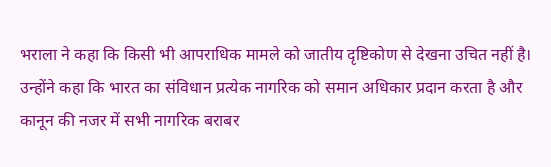भराला ने कहा कि किसी भी आपराधिक मामले को जातीय दृष्टिकोण से देखना उचित नहीं है।
उन्होंने कहा कि भारत का संविधान प्रत्येक नागरिक को समान अधिकार प्रदान करता है और कानून की नजर में सभी नागरिक बराबर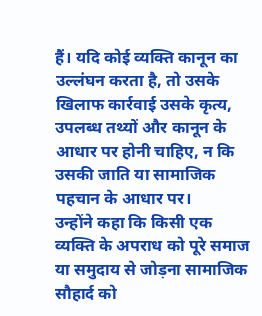हैं। यदि कोई व्यक्ति कानून का उल्लंघन करता है, तो उसके खिलाफ कार्रवाई उसके कृत्य, उपलब्ध तथ्यों और कानून के आधार पर होनी चाहिए, न कि उसकी जाति या सामाजिक पहचान के आधार पर।
उन्होंने कहा कि किसी एक व्यक्ति के अपराध को पूरे समाज या समुदाय से जोड़ना सामाजिक सौहार्द को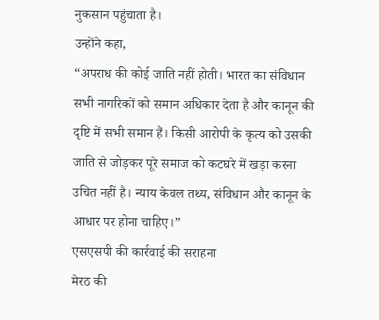नुकसान पहुंचाता है।
उन्होंने कहा,
“अपराध की कोई जाति नहीं होती। भारत का संविधान सभी नागरिकों को समान अधिकार देता है और कानून की दृष्टि में सभी समान हैं। किसी आरोपी के कृत्य को उसकी जाति से जोड़कर पूरे समाज को कटघरे में खड़ा करना उचित नहीं है। न्याय केवल तथ्य, संविधान और कानून के आधार पर होना चाहिए।”
एसएसपी की कार्रवाई की सराहना
मेरठ की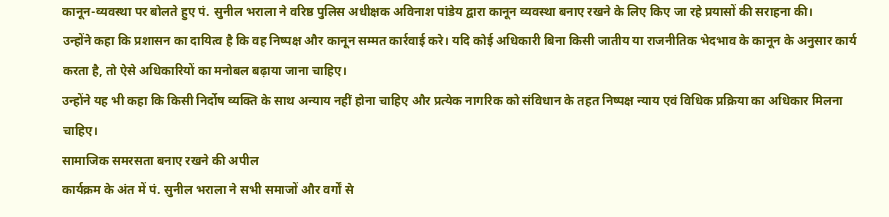कानून-व्यवस्था पर बोलते हुए पं. सुनील भराला ने वरिष्ठ पुलिस अधीक्षक अविनाश पांडेय द्वारा कानून व्यवस्था बनाए रखने के लिए किए जा रहे प्रयासों की सराहना की।
उन्होंने कहा कि प्रशासन का दायित्व है कि वह निष्पक्ष और कानून सम्मत कार्रवाई करे। यदि कोई अधिकारी बिना किसी जातीय या राजनीतिक भेदभाव के कानून के अनुसार कार्य करता है, तो ऐसे अधिकारियों का मनोबल बढ़ाया जाना चाहिए।
उन्होंने यह भी कहा कि किसी निर्दोष व्यक्ति के साथ अन्याय नहीं होना चाहिए और प्रत्येक नागरिक को संविधान के तहत निष्पक्ष न्याय एवं विधिक प्रक्रिया का अधिकार मिलना चाहिए।
सामाजिक समरसता बनाए रखने की अपील
कार्यक्रम के अंत में पं. सुनील भराला ने सभी समाजों और वर्गों से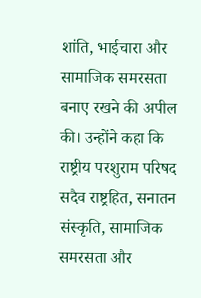शांति, भाईचारा और सामाजिक समरसता बनाए रखने की अपील की। उन्होंने कहा कि राष्ट्रीय परशुराम परिषद सदैव राष्ट्रहित, सनातन संस्कृति, सामाजिक समरसता और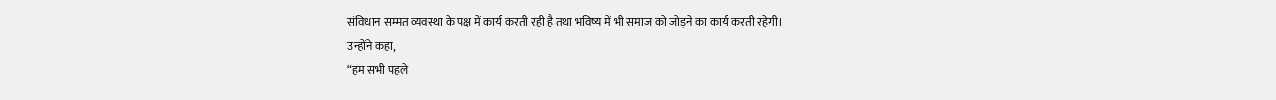संविधान सम्मत व्यवस्था के पक्ष में कार्य करती रही है तथा भविष्य में भी समाज को जोड़ने का कार्य करती रहेगी।
उन्होंने कहा,
“हम सभी पहले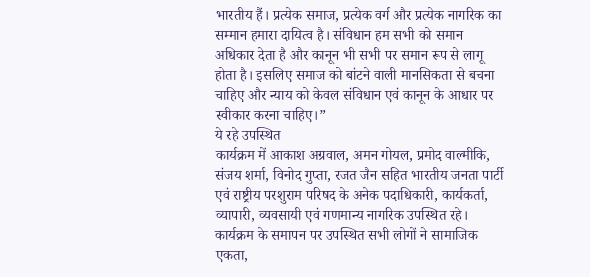भारतीय हैं। प्रत्येक समाज, प्रत्येक वर्ग और प्रत्येक नागरिक का सम्मान हमारा दायित्व है। संविधान हम सभी को समान अधिकार देता है और कानून भी सभी पर समान रूप से लागू होता है। इसलिए समाज को बांटने वाली मानसिकता से बचना चाहिए और न्याय को केवल संविधान एवं कानून के आधार पर स्वीकार करना चाहिए।”
ये रहे उपस्थित
कार्यक्रम में आकाश अग्रवाल, अमन गोयल, प्रमोद वाल्मीकि, संजय शर्मा, विनोद गुप्ता, रजत जैन सहित भारतीय जनता पार्टी एवं राष्ट्रीय परशुराम परिषद के अनेक पदाधिकारी, कार्यकर्ता, व्यापारी, व्यवसायी एवं गणमान्य नागरिक उपस्थित रहे।
कार्यक्रम के समापन पर उपस्थित सभी लोगों ने सामाजिक एकता,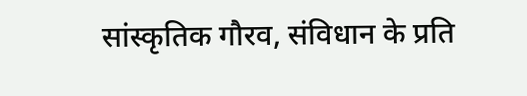सांस्कृतिक गौरव, संविधान के प्रति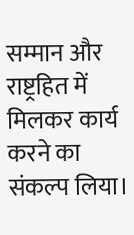सम्मान और राष्ट्रहित में मिलकर कार्य करने का संकल्प लिया।